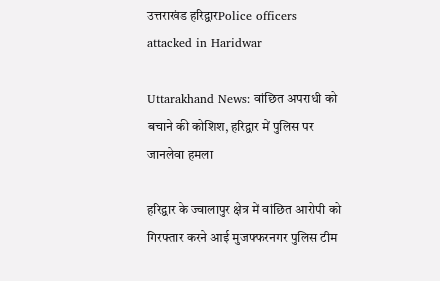उत्तराखंड हरिद्वारPolice officers attacked in Haridwar

Uttarakhand News: वांछित अपराधी को बचाने की कोशिश, हरिद्वार में पुलिस पर जानलेवा हमला

हरिद्वार के ज्वालापुर क्षेत्र में वांछित आरोपी को गिरफ्तार करने आई मुजफ्फरनगर पुलिस टीम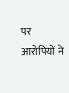पर आरोपियों ने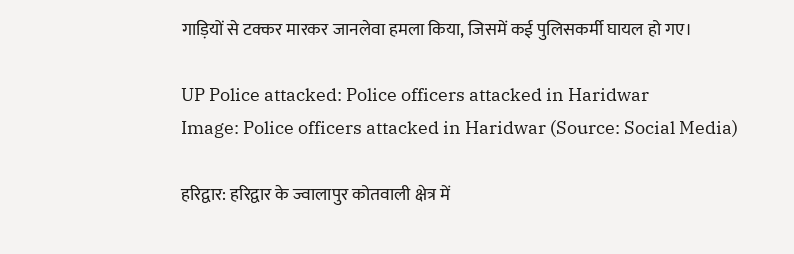गाड़ियों से टक्कर मारकर जानलेवा हमला किया, जिसमें कई पुलिसकर्मी घायल हो गए।

UP Police attacked: Police officers attacked in Haridwar
Image: Police officers attacked in Haridwar (Source: Social Media)

हरिद्वार: हरिद्वार के ज्वालापुर कोतवाली क्षेत्र में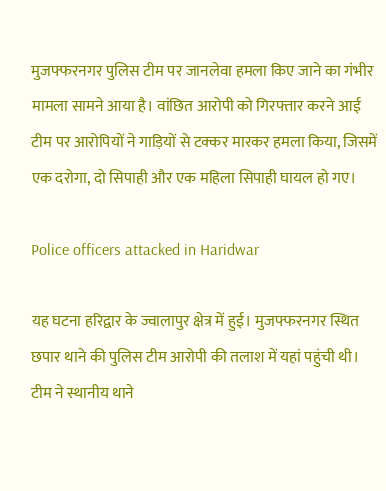मुजफ्फरनगर पुलिस टीम पर जानलेवा हमला किए जाने का गंभीर मामला सामने आया है। वांछित आरोपी को गिरफ्तार करने आई टीम पर आरोपियों ने गाड़ियों से टक्कर मारकर हमला किया, जिसमें एक दरोगा, दो सिपाही और एक महिला सिपाही घायल हो गए।

Police officers attacked in Haridwar

यह घटना हरिद्वार के ज्वालापुर क्षेत्र में हुई। मुजफ्फरनगर स्थित छपार थाने की पुलिस टीम आरोपी की तलाश में यहां पहुंची थी। टीम ने स्थानीय थाने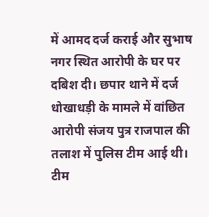में आमद दर्ज कराई और सुभाष नगर स्थित आरोपी के घर पर दबिश दी। छपार थाने में दर्ज धोखाधड़ी के मामले में वांछित आरोपी संजय पुत्र राजपाल की तलाश में पुलिस टीम आई थी। टीम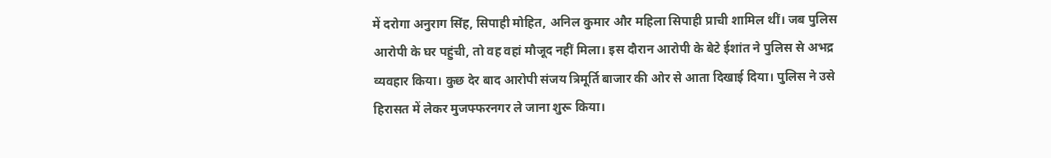में दरोगा अनुराग सिंह, सिपाही मोहित, अनिल कुमार और महिला सिपाही प्राची शामिल थीं। जब पुलिस आरोपी के घर पहुंची, तो वह वहां मौजूद नहीं मिला। इस दौरान आरोपी के बेटे ईशांत ने पुलिस से अभद्र व्यवहार किया। कुछ देर बाद आरोपी संजय त्रिमूर्ति बाजार की ओर से आता दिखाई दिया। पुलिस ने उसे हिरासत में लेकर मुजफ्फरनगर ले जाना शुरू किया।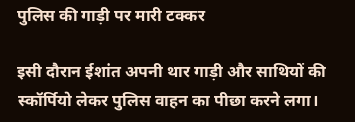पुलिस की गाड़ी पर मारी टक्कर

इसी दौरान ईशांत अपनी थार गाड़ी और साथियों की स्कॉर्पियो लेकर पुलिस वाहन का पीछा करने लगा।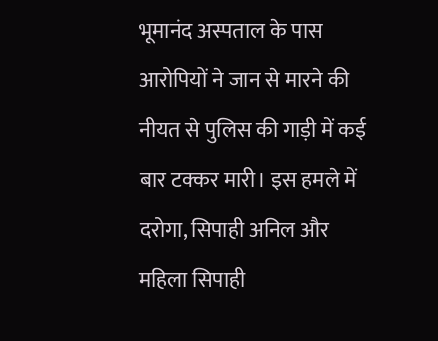भूमानंद अस्पताल के पास आरोपियों ने जान से मारने की नीयत से पुलिस की गाड़ी में कई बार टक्कर मारी। इस हमले में दरोगा, सिपाही अनिल और महिला सिपाही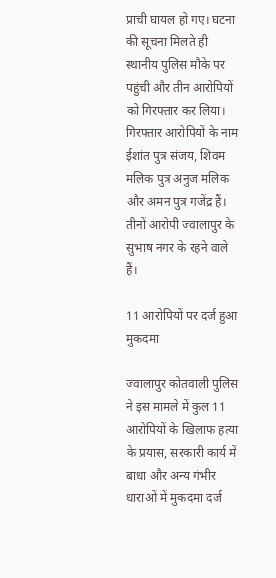प्राची घायल हो गए। घटना की सूचना मिलते ही स्थानीय पुलिस मौके पर पहुंची और तीन आरोपियों को गिरफ्तार कर लिया। गिरफ्तार आरोपियों के नाम ईशांत पुत्र संजय, शिवम मलिक पुत्र अनुज मलिक और अमन पुत्र गजेंद्र हैं। तीनों आरोपी ज्वालापुर के सुभाष नगर के रहने वाले हैं।

11 आरोपियों पर दर्ज हुआ मुकदमा

ज्वालापुर कोतवाली पुलिस ने इस मामले में कुल 11 आरोपियों के खिलाफ हत्या के प्रयास, सरकारी कार्य में बाधा और अन्य गंभीर धाराओं में मुकदमा दर्ज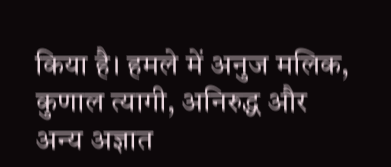किया है। हमले में अनुज मलिक, कुणाल त्यागी, अनिरुद्ध और अन्य अज्ञात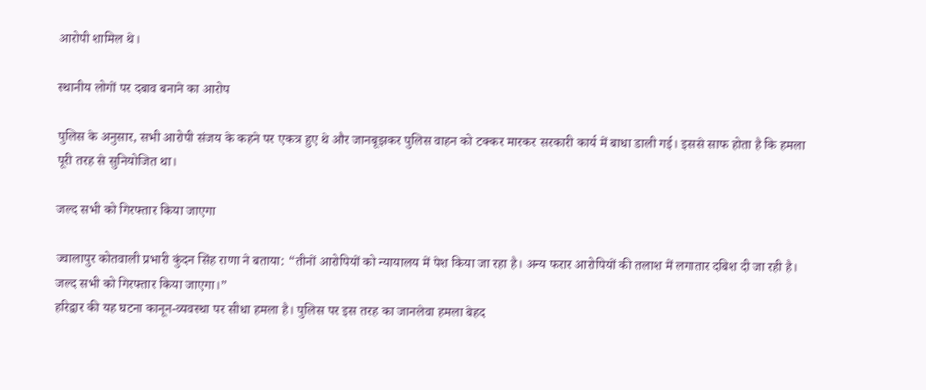आरोपी शामिल थे।

स्थानीय लोगों पर दबाव बनाने का आरोप

पुलिस के अनुसार, सभी आरोपी संजय के कहने पर एकत्र हुए थे और जानबूझकर पुलिस वाहन को टक्कर मारकर सरकारी कार्य में बाधा डाली गई। इससे साफ होता है कि हमला पूरी तरह से सुनियोजित था।

जल्द सभी को गिरफ्तार किया जाएगा

ज्वालापुर कोतवाली प्रभारी कुंदन सिंह राणा ने बताया: “तीनों आरोपियों को न्यायालय में पेश किया जा रहा है। अन्य फरार आरोपियों की तलाश में लगातार दबिश दी जा रही है। जल्द सभी को गिरफ्तार किया जाएगा।”
हरिद्वार की यह घटना कानून-व्यवस्था पर सीधा हमला है। पुलिस पर इस तरह का जानलेवा हमला बेहद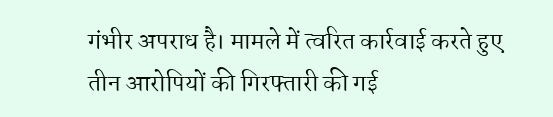गंभीर अपराध है। मामले में त्वरित कार्रवाई करते हुए तीन आरोपियों की गिरफ्तारी की गई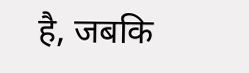है, जबकि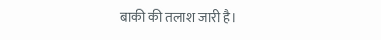बाकी की तलाश जारी है।